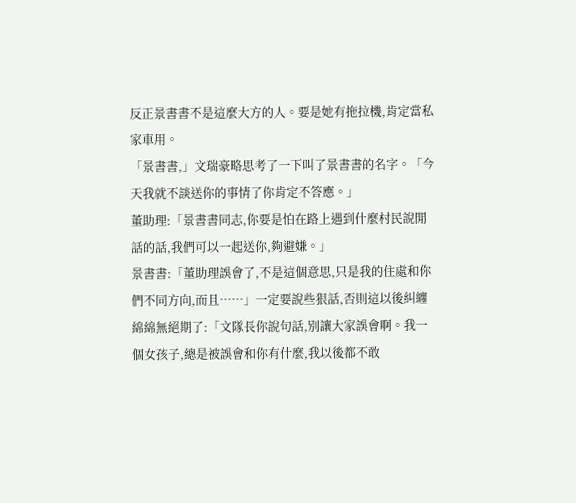反正景書書不是這麼大方的人。要是她有拖拉機,肯定當私家車用。
「景書書,」文瑞豪略思考了一下叫了景書書的名字。「今天我就不談送你的事情了你肯定不答應。」
董助理:「景書書同志,你要是怕在路上遇到什麼村民說閒話的話,我們可以一起送你,夠避嫌。」
景書書:「董助理誤會了,不是這個意思,只是我的住處和你們不同方向,而且……」一定要說些狠話,否則這以後糾纏綿綿無絕期了:「文隊長你說句話,別讓大家誤會啊。我一個女孩子,總是被誤會和你有什麼,我以後都不敢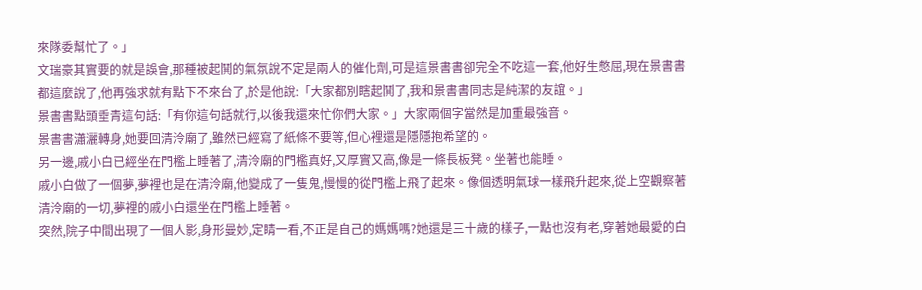來隊委幫忙了。」
文瑞豪其實要的就是誤會,那種被起鬨的氣氛說不定是兩人的催化劑,可是這景書書卻完全不吃這一套,他好生憋屈,現在景書書都這麼說了,他再強求就有點下不來台了,於是他說:「大家都別瞎起鬨了,我和景書書同志是純潔的友誼。」
景書書點頭垂青這句話:「有你這句話就行,以後我還來忙你們大家。」大家兩個字當然是加重最強音。
景書書瀟灑轉身,她要回清泠廟了,雖然已經寫了紙條不要等,但心裡還是隱隱抱希望的。
另一邊,戚小白已經坐在門檻上睡著了,清泠廟的門檻真好,又厚實又高,像是一條長板凳。坐著也能睡。
戚小白做了一個夢,夢裡也是在清泠廟,他變成了一隻鬼,慢慢的從門檻上飛了起來。像個透明氣球一樣飛升起來,從上空觀察著清泠廟的一切,夢裡的戚小白還坐在門檻上睡著。
突然,院子中間出現了一個人影,身形曼妙,定睛一看,不正是自己的媽媽嗎?她還是三十歲的樣子,一點也沒有老,穿著她最愛的白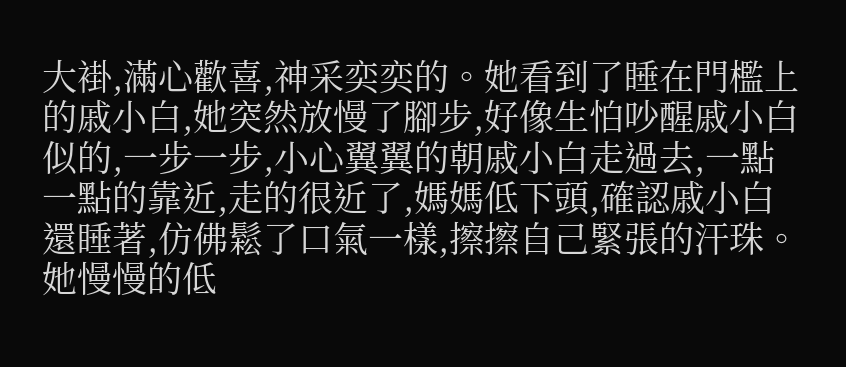大褂,滿心歡喜,神采奕奕的。她看到了睡在門檻上的戚小白,她突然放慢了腳步,好像生怕吵醒戚小白似的,一步一步,小心翼翼的朝戚小白走過去,一點一點的靠近,走的很近了,媽媽低下頭,確認戚小白還睡著,仿佛鬆了口氣一樣,擦擦自己緊張的汗珠。
她慢慢的低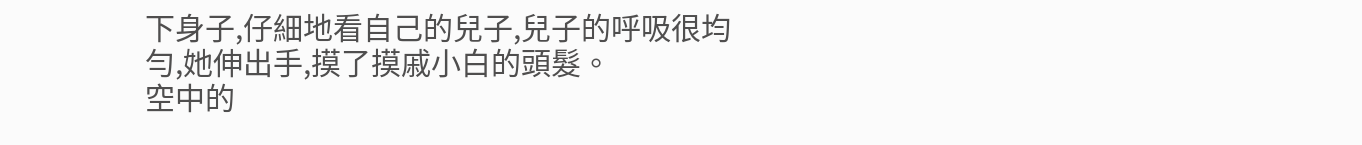下身子,仔細地看自己的兒子,兒子的呼吸很均勻,她伸出手,摸了摸戚小白的頭髮。
空中的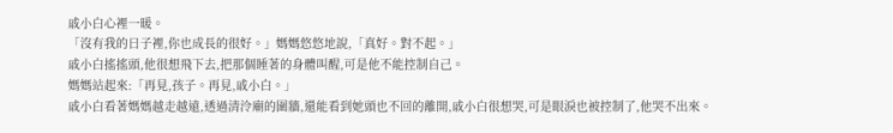戚小白心裡一暖。
「沒有我的日子裡,你也成長的很好。」媽媽悠悠地說,「真好。對不起。」
戚小白搖搖頭,他很想飛下去,把那個睡著的身體叫醒,可是他不能控制自己。
媽媽站起來:「再見,孩子。再見,戚小白。」
戚小白看著媽媽越走越遠,透過清泠廟的圍牆,還能看到她頭也不回的離開,戚小白很想哭,可是眼淚也被控制了,他哭不出來。